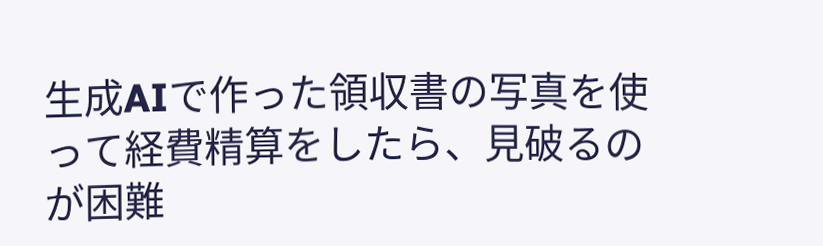生成AIで作った領収書の写真を使って経費精算をしたら、見破るのが困難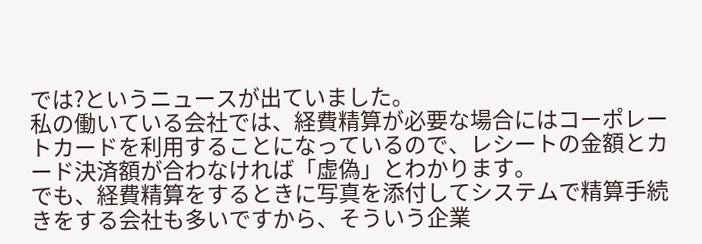では?というニュースが出ていました。
私の働いている会社では、経費精算が必要な場合にはコーポレートカードを利用することになっているので、レシートの金額とカード決済額が合わなければ「虚偽」とわかります。
でも、経費精算をするときに写真を添付してシステムで精算手続きをする会社も多いですから、そういう企業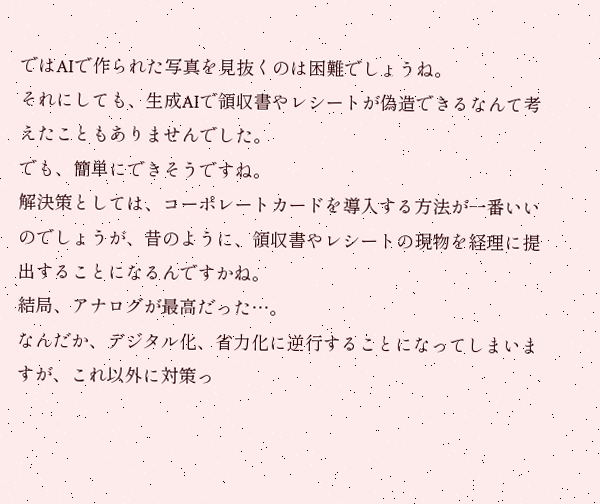ではAIで作られた写真を見抜くのは困難でしょうね。
それにしても、生成AIで領収書やレシートが偽造できるなんて考えたこともありませんでした。
でも、簡単にできそうですね。
解決策としては、コーポレートカードを導入する方法が一番いいのでしょうが、昔のように、領収書やレシートの現物を経理に提出することになるんですかね。
結局、アナログが最高だった…。
なんだか、デジタル化、省力化に逆行することになってしまいますが、これ以外に対策っ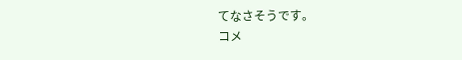てなさそうです。
コメ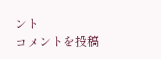ント
コメントを投稿